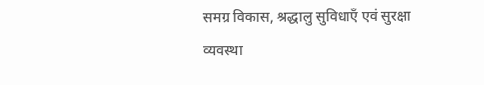समग्र विकास, श्रद्धालु सुविधाएँ एवं सुरक्षा व्यवस्था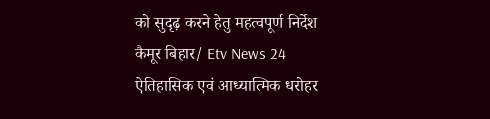को सुदृढ़ करने हेतु महत्वपूर्ण निर्देश
कैमूर बिहार/ Etv News 24
ऐतिहासिक एवं आध्यात्मिक धरोहर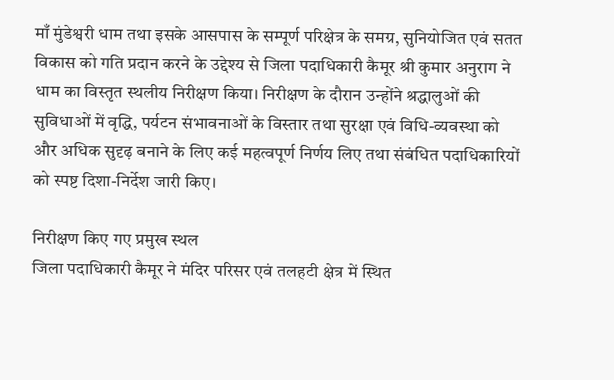माँ मुंडेश्वरी धाम तथा इसके आसपास के सम्पूर्ण परिक्षेत्र के समग्र, सुनियोजित एवं सतत विकास को गति प्रदान करने के उद्देश्य से जिला पदाधिकारी कैमूर श्री कुमार अनुराग ने धाम का विस्तृत स्थलीय निरीक्षण किया। निरीक्षण के दौरान उन्होंने श्रद्धालुओं की सुविधाओं में वृद्धि, पर्यटन संभावनाओं के विस्तार तथा सुरक्षा एवं विधि-व्यवस्था को और अधिक सुदृढ़ बनाने के लिए कई महत्वपूर्ण निर्णय लिए तथा संबंधित पदाधिकारियों को स्पष्ट दिशा-निर्देश जारी किए।

निरीक्षण किए गए प्रमुख स्थल
जिला पदाधिकारी कैमूर ने मंदिर परिसर एवं तलहटी क्षेत्र में स्थित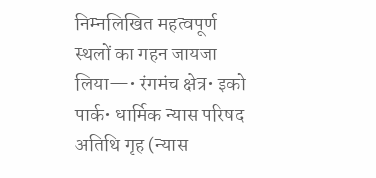निम्नलिखित महत्वपूर्ण स्थलों का गहन जायजा लिया—• रंगमंच क्षेत्र• इको पार्क• धार्मिक न्यास परिषद अतिथि गृह (न्यास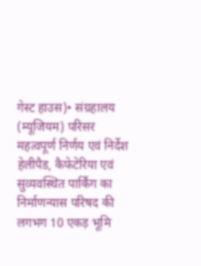गेस्ट हाउस)• संग्रहालय (म्यूजियम) परिसर
महत्वपूर्ण निर्णय एवं निर्देश
हेलीपैड, कैफेटेरिया एवं सुव्यवस्थित पार्किंग का निर्माणन्यास परिषद की लगभग 10 एकड़ भूमि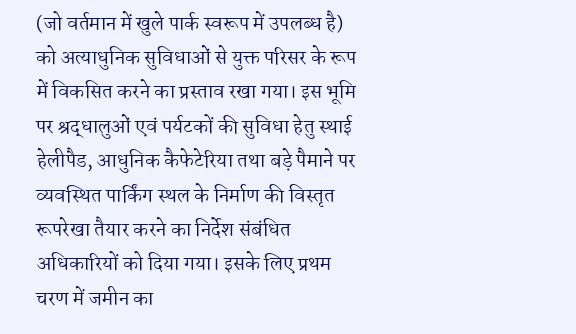(जो वर्तमान में खुले पार्क स्वरूप में उपलब्ध है) को अत्याधुनिक सुविधाओं से युक्त परिसर के रूप में विकसित करने का प्रस्ताव रखा गया। इस भूमि पर श्रद्धालुओं एवं पर्यटकों की सुविधा हेतु स्थाई हेलीपैड, आधुनिक कैफेटेरिया तथा बड़े पैमाने पर व्यवस्थित पार्किंग स्थल के निर्माण की विस्तृत रूपरेखा तैयार करने का निर्देश संबंधित अधिकारियों को दिया गया। इसके लिए प्रथम चरण में जमीन का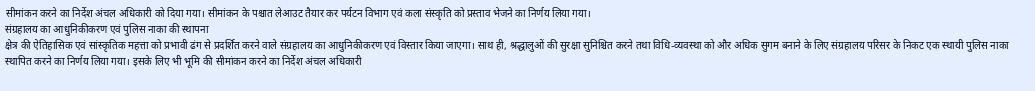सीमांकन करने का निर्देश अंचल अधिकारी को दिया गया। सीमांकन के पश्चात लेआउट तैयार कर पर्यटन विभाग एवं कला संस्कृति को प्रस्ताव भेजने का निर्णय लिया गया।
संग्रहालय का आधुनिकीकरण एवं पुलिस नाका की स्थापना
क्षेत्र की ऐतिहासिक एवं सांस्कृतिक महत्ता को प्रभावी ढंग से प्रदर्शित करने वाले संग्रहालय का आधुनिकीकरण एवं विस्तार किया जाएगा। साथ ही, श्रद्धालुओं की सुरक्षा सुनिश्चित करने तथा विधि-व्यवस्था को और अधिक सुगम बनाने के लिए संग्रहालय परिसर के निकट एक स्थायी पुलिस नाका स्थापित करने का निर्णय लिया गया। इसके लिए भी भूमि की सीमांकन करने का निर्देश अंचल अधिकारी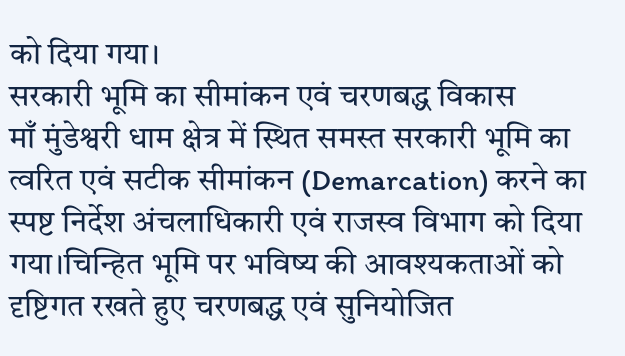को दिया गया।
सरकारी भूमि का सीमांकन एवं चरणबद्ध विकास
माँ मुंडेश्वरी धाम क्षेत्र में स्थित समस्त सरकारी भूमि का त्वरित एवं सटीक सीमांकन (Demarcation) करने का स्पष्ट निर्देश अंचलाधिकारी एवं राजस्व विभाग को दिया गया।चिन्हित भूमि पर भविष्य की आवश्यकताओं को दृष्टिगत रखते हुए चरणबद्ध एवं सुनियोजित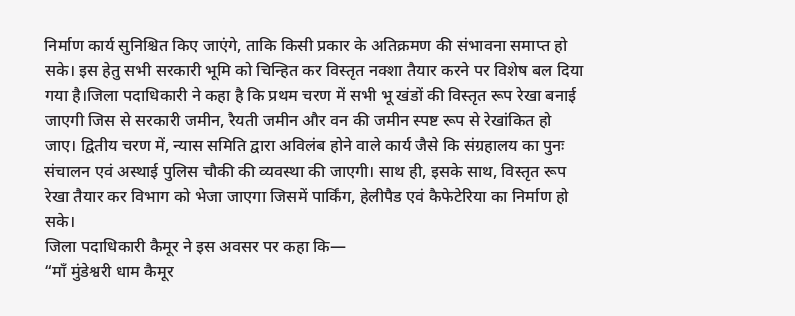निर्माण कार्य सुनिश्चित किए जाएंगे, ताकि किसी प्रकार के अतिक्रमण की संभावना समाप्त हो सके। इस हेतु सभी सरकारी भूमि को चिन्हित कर विस्तृत नक्शा तैयार करने पर विशेष बल दिया गया है।जिला पदाधिकारी ने कहा है कि प्रथम चरण में सभी भू खंडों की विस्तृत रूप रेखा बनाई जाएगी जिस से सरकारी जमीन, रैयती जमीन और वन की जमीन स्पष्ट रूप से रेखांकित हो जाए। द्वितीय चरण में, न्यास समिति द्वारा अविलंब होने वाले कार्य जैसे कि संग्रहालय का पुनः संचालन एवं अस्थाई पुलिस चौकी की व्यवस्था की जाएगी। साथ ही, इसके साथ, विस्तृत रूप रेखा तैयार कर विभाग को भेजा जाएगा जिसमें पार्किंग, हेलीपैड एवं कैफेटेरिया का निर्माण हो सके।
जिला पदाधिकारी कैमूर ने इस अवसर पर कहा कि—
“माँ मुंडेश्वरी धाम कैमूर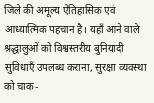जिले की अमूल्य ऐतिहासिक एवं आध्यात्मिक पहचान है। यहाँ आने वाले श्रद्धालुओं को विश्वस्तरीय बुनियादी सुविधाएँ उपलब्ध कराना, सुरक्षा व्यवस्था को चाक-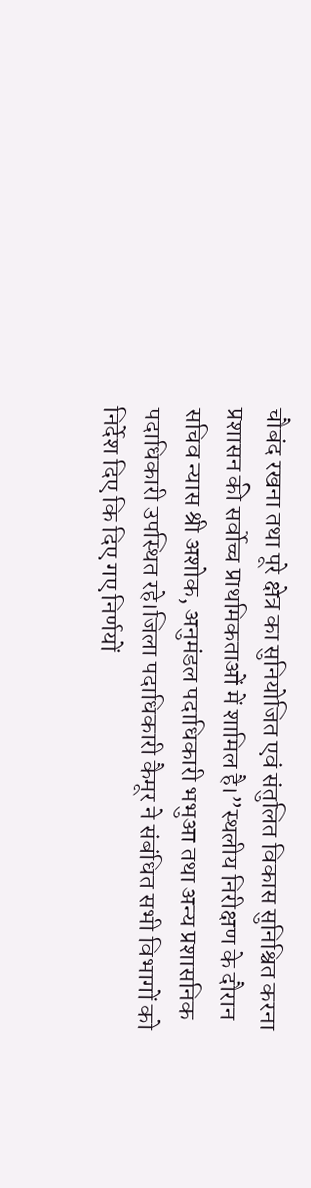चौबंद रखना तथा पूरे क्षेत्र का सुनियोजित एवं संतुलित विकास सुनिश्चित करना प्रशासन की सर्वोच्च प्राथमिकताओं में शामिल है।”स्थलीय निरीक्षण के दौरान सचिव न्यास श्री अशोक, अनुमंडल पदाधिकारी भभुआ तथा अन्य प्रशासनिक पदाधिकारी उपस्थित रहे।जिला पदाधिकारी कैमूर ने संबंधित सभी विभागों को निर्देश दिए कि दिए गए निर्णयों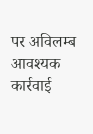पर अविलम्ब आवश्यक कार्रवाई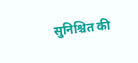सुनिश्चित की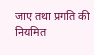जाए तथा प्रगति की नियमित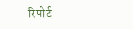रिपोर्ट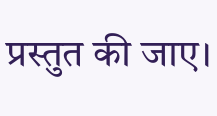प्रस्तुत की जाए।